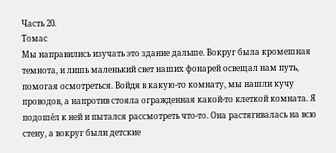Часть 20.
Томас
Мы направились изучать это здание дальше. Вокруг была кромешная темнота, и лишь маленький свет наших фонарей освещал нам путь, помогая осмотреться. Войдя в какую-то комнату, мы нашли кучу проводов, а напротив стояла огражденная какой-то клеткой комната. Я подошёл к ней и пытался рассмотреть что-то. Она растягивалась на всю стену, а вокруг были детские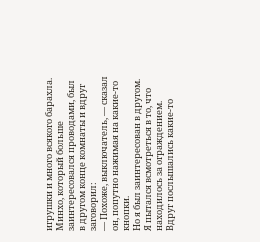игрушки и много всякого барахла.
Минхо, который больше заинтересовался проводами, был в другом конце комнаты и вдруг заговорил:
— Похоже, выключатель, — сказал он, попутно нажимая на какие-то кнопки.
Но я был заинтересован в другом. Я пытался всмотреться в то, что находилось за ограждением. Вдруг послышались какие-то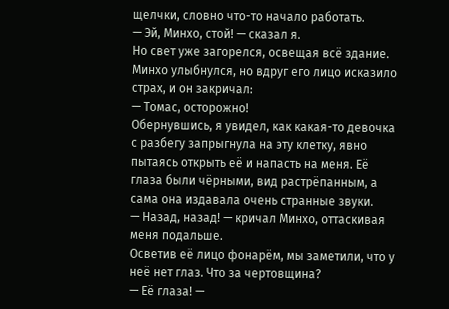щелчки, словно что-то начало работать.
— Эй, Минхо, стой! — сказал я.
Но свет уже загорелся, освещая всё здание. Минхо улыбнулся, но вдруг его лицо исказило страх, и он закричал:
— Томас, осторожно!
Обернувшись, я увидел, как какая-то девочка с разбегу запрыгнула на эту клетку, явно пытаясь открыть её и напасть на меня. Её глаза были чёрными, вид растрёпанным, а сама она издавала очень странные звуки.
— Назад, назад! — кричал Минхо, оттаскивая меня подальше.
Осветив её лицо фонарём, мы заметили, что у неё нет глаз. Что за чертовщина?
— Её глаза! —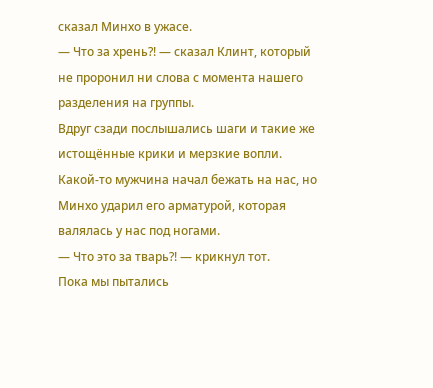сказал Минхо в ужасе.
— Что за хрень?! — сказал Клинт, который не проронил ни слова с момента нашего разделения на группы.
Вдруг сзади послышались шаги и такие же истощённые крики и мерзкие вопли. Какой-то мужчина начал бежать на нас, но Минхо ударил его арматурой, которая валялась у нас под ногами.
— Что это за тварь?! — крикнул тот.
Пока мы пытались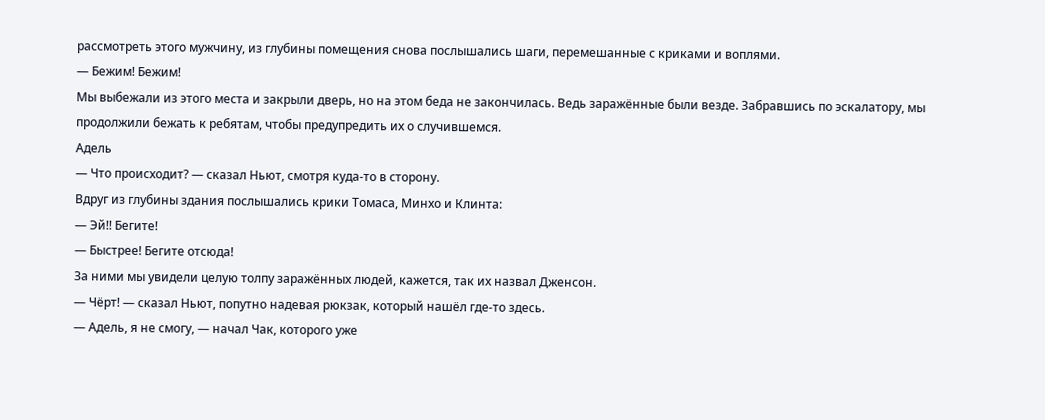рассмотреть этого мужчину, из глубины помещения снова послышались шаги, перемешанные с криками и воплями.
— Бежим! Бежим!
Мы выбежали из этого места и закрыли дверь, но на этом беда не закончилась. Ведь заражённые были везде. Забравшись по эскалатору, мы продолжили бежать к ребятам, чтобы предупредить их о случившемся.
Адель
— Что происходит? — сказал Ньют, смотря куда-то в сторону.
Вдруг из глубины здания послышались крики Томаса, Минхо и Клинта:
— Эй!! Бегите!
— Быстрее! Бегите отсюда!
За ними мы увидели целую толпу заражённых людей, кажется, так их назвал Дженсон.
— Чёрт! — сказал Ньют, попутно надевая рюкзак, который нашёл где-то здесь.
— Адель, я не смогу, — начал Чак, которого уже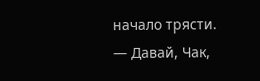начало трясти.
— Давай, Чак,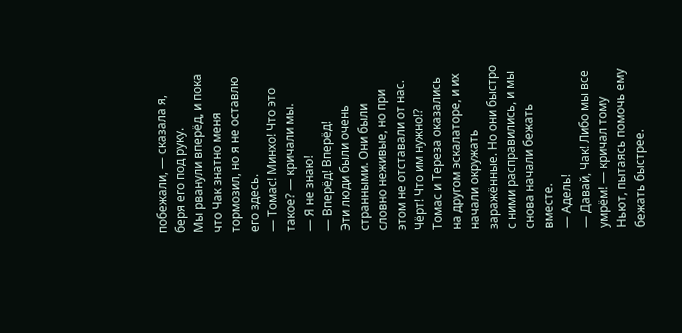побежали, — сказала я, беря его под руку.
Мы рванули вперёд, и пока что Чак знатно меня тормозил, но я не оставлю его здесь.
— Томас! Минхо! Что это такое? — кричали мы.
— Я не знаю!
— Вперёд! Вперёд!
Эти люди были очень странными. Они были словно неживые, но при этом не отставали от нас. Чёрт! Что им нужно!?
Томас и Тереза оказались на другом эскалаторе, и их начали окружать заражённые. Но они быстро с ними расправились, и мы снова начали бежать вместе.
— Адель!
— Давай, Чак! Либо мы все умрём! — кричал тому Ньют, пытаясь помочь ему бежать быстрее.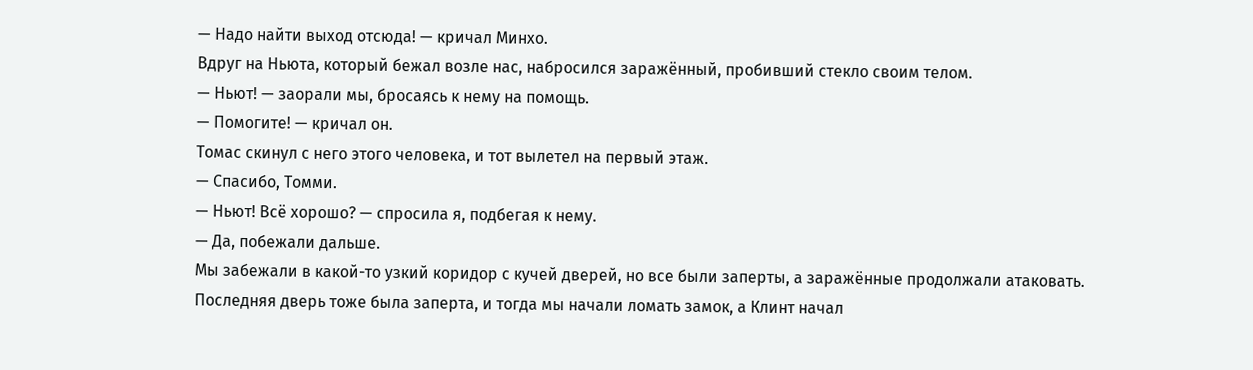— Надо найти выход отсюда! — кричал Минхо.
Вдруг на Ньюта, который бежал возле нас, набросился заражённый, пробивший стекло своим телом.
— Ньют! — заорали мы, бросаясь к нему на помощь.
— Помогите! — кричал он.
Томас скинул с него этого человека, и тот вылетел на первый этаж.
— Спасибо, Томми.
— Ньют! Всё хорошо? — спросила я, подбегая к нему.
— Да, побежали дальше.
Мы забежали в какой-то узкий коридор с кучей дверей, но все были заперты, а заражённые продолжали атаковать. Последняя дверь тоже была заперта, и тогда мы начали ломать замок, а Клинт начал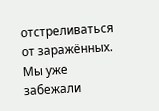отстреливаться от заражённых. Мы уже забежали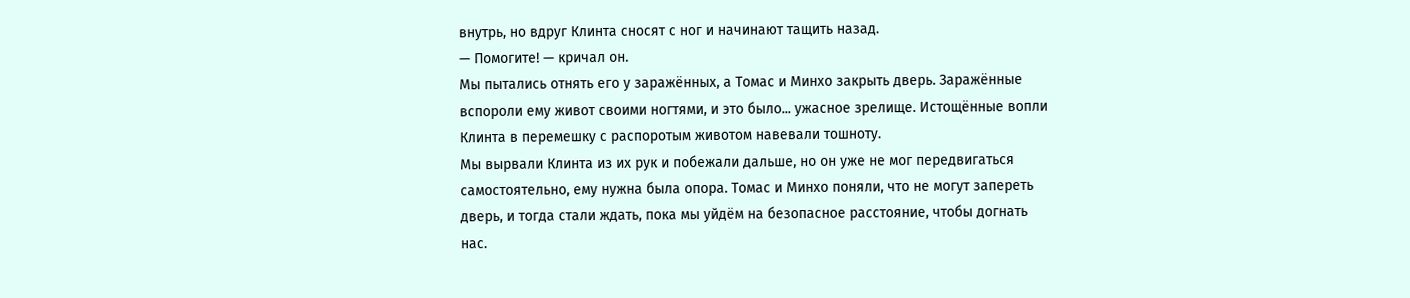внутрь, но вдруг Клинта сносят с ног и начинают тащить назад.
— Помогите! — кричал он.
Мы пытались отнять его у заражённых, а Томас и Минхо закрыть дверь. Заражённые вспороли ему живот своими ногтями, и это было... ужасное зрелище. Истощённые вопли Клинта в перемешку с распоротым животом навевали тошноту.
Мы вырвали Клинта из их рук и побежали дальше, но он уже не мог передвигаться самостоятельно, ему нужна была опора. Томас и Минхо поняли, что не могут запереть дверь, и тогда стали ждать, пока мы уйдём на безопасное расстояние, чтобы догнать нас.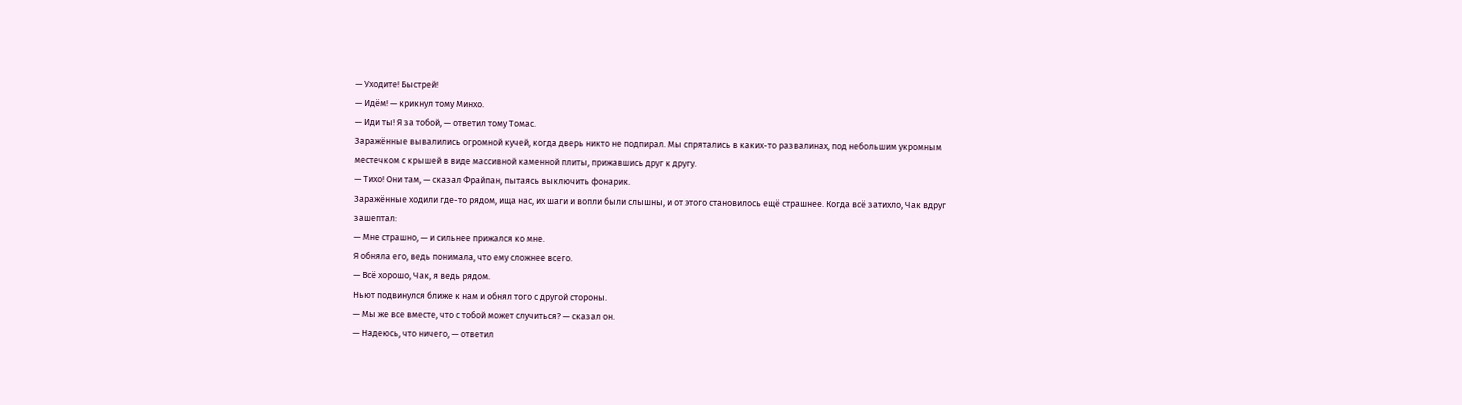— Уходите! Быстрей!
— Идём! — крикнул тому Минхо.
— Иди ты! Я за тобой, — ответил тому Томас.
Заражённые вывалились огромной кучей, когда дверь никто не подпирал. Мы спрятались в каких-то развалинах, под небольшим укромным местечком с крышей в виде массивной каменной плиты, прижавшись друг к другу.
— Тихо! Они там, — сказал Фрайпан, пытаясь выключить фонарик.
Заражённые ходили где-то рядом, ища нас, их шаги и вопли были слышны, и от этого становилось ещё страшнее. Когда всё затихло, Чак вдруг зашептал:
— Мне страшно, — и сильнее прижался ко мне.
Я обняла его, ведь понимала, что ему сложнее всего.
— Всё хорошо, Чак, я ведь рядом.
Ньют подвинулся ближе к нам и обнял того с другой стороны.
— Мы же все вместе, что с тобой может случиться? — сказал он.
— Надеюсь, что ничего, — ответил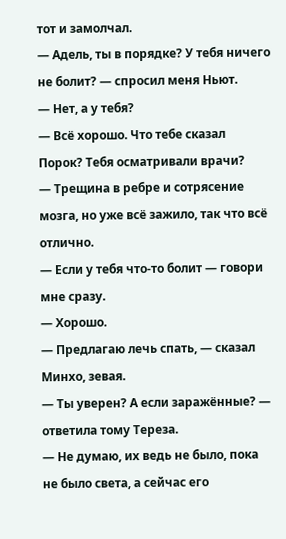тот и замолчал.
— Адель, ты в порядке? У тебя ничего не болит? — спросил меня Ньют.
— Нет, а у тебя?
— Всё хорошо. Что тебе сказал Порок? Тебя осматривали врачи?
— Трещина в ребре и сотрясение мозга, но уже всё зажило, так что всё отлично.
— Если у тебя что-то болит — говори мне сразу.
— Хорошо.
— Предлагаю лечь спать, — сказал Минхо, зевая.
— Ты уверен? А если заражённые? — ответила тому Тереза.
— Не думаю, их ведь не было, пока не было света, а сейчас его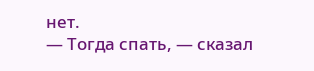нет.
— Тогда спать, — сказал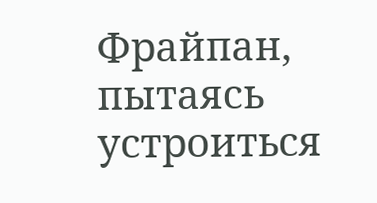Фрайпан, пытаясь устроиться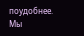поудобнее.
Мы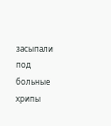засыпали под больные хрипы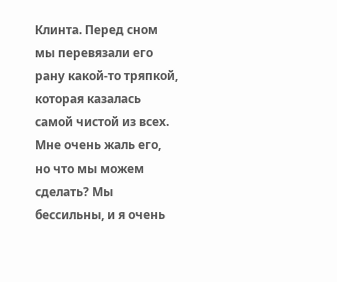Клинта. Перед сном мы перевязали его рану какой-то тряпкой, которая казалась самой чистой из всех. Мне очень жаль его, но что мы можем сделать? Мы бессильны, и я очень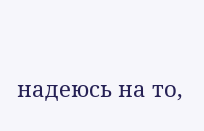надеюсь на то,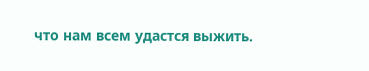что нам всем удастся выжить.